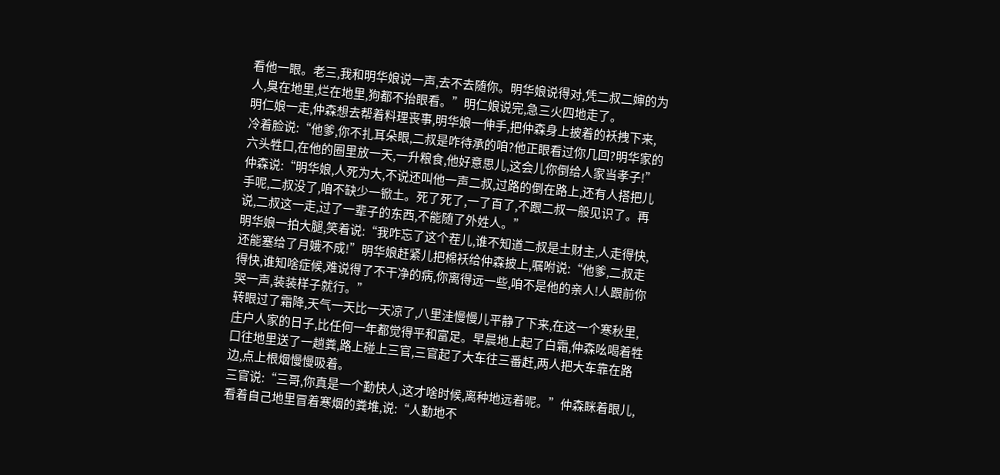看他一眼。老三,我和明华娘说一声,去不去随你。明华娘说得对,凭二叔二婶的为人,臭在地里,烂在地里,狗都不抬眼看。”明仁娘说完,急三火四地走了。
明仁娘一走,仲森想去帮着料理丧事,明华娘一伸手,把仲森身上披着的袄拽下来,冷着脸说:“他爹,你不扎耳朵眼,二叔是咋待承的咱?他正眼看过你几回?明华家的六头牲口,在他的圈里放一天,一升粮食,他好意思儿,这会儿你倒给人家当孝子!”
仲森说:“明华娘,人死为大,不说还叫他一声二叔,过路的倒在路上,还有人搭把儿手呢,二叔没了,咱不缺少一锨土。死了死了,一了百了,不跟二叔一般见识了。再说,二叔这一走,过了一辈子的东西,不能随了外姓人。”
明华娘一拍大腿,笑着说:“我咋忘了这个茬儿,谁不知道二叔是土财主,人走得快,还能塞给了月娥不成!”明华娘赶紧儿把棉袄给仲森披上,嘱咐说:“他爹,二叔走得快,谁知啥症候,难说得了不干净的病,你离得远一些,咱不是他的亲人!人跟前你哭一声,装装样子就行。”
转眼过了霜降,天气一天比一天凉了,八里洼慢慢儿平静了下来,在这一个寒秋里,庄户人家的日子,比任何一年都觉得平和富足。早晨地上起了白霜,仲森吆喝着牲口往地里送了一趟粪,路上碰上三官,三官起了大车往三番赶,两人把大车靠在路边,点上根烟慢慢吸着。
三官说:“三哥,你真是一个勤快人,这才啥时候,离种地远着呢。”仲森眯着眼儿,看着自己地里冒着寒烟的粪堆,说:“人勤地不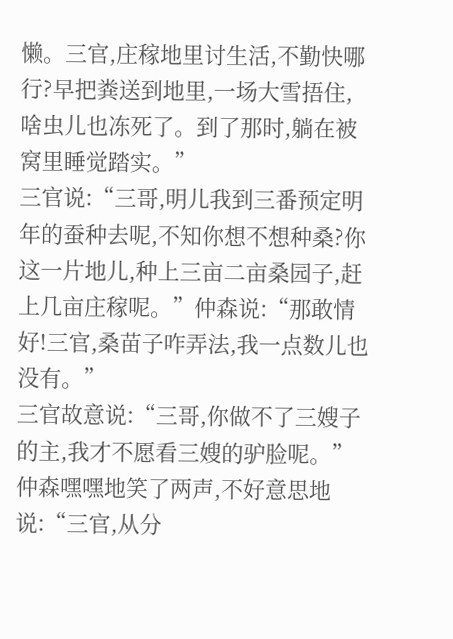懒。三官,庄稼地里讨生活,不勤快哪行?早把粪送到地里,一场大雪捂住,啥虫儿也冻死了。到了那时,躺在被窝里睡觉踏实。”
三官说:“三哥,明儿我到三番预定明年的蚕种去呢,不知你想不想种桑?你这一片地儿,种上三亩二亩桑园子,赶上几亩庄稼呢。”仲森说:“那敢情好!三官,桑苗子咋弄法,我一点数儿也没有。”
三官故意说:“三哥,你做不了三嫂子的主,我才不愿看三嫂的驴脸呢。”仲森嘿嘿地笑了两声,不好意思地说:“三官,从分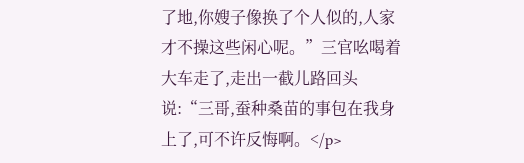了地,你嫂子像换了个人似的,人家才不操这些闲心呢。”三官吆喝着大车走了,走出一截儿路回头说:“三哥,蚕种桑苗的事包在我身上了,可不许反悔啊。</p>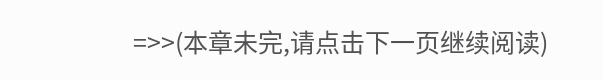=>>(本章未完,请点击下一页继续阅读)